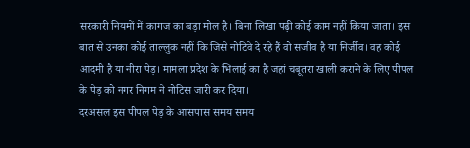सरकारी नियमों में कागज का बड़ा मोल है। बिना लिखा पढ़ी कोई काम नहीं किया जाता। इस बात से उनका कोई ताल्लुक नहीं कि जिसे नोटिवे दे रहे हैं वो सजीव है या निर्जीव। वह कोई आदमी है या नीरा पेड़। मामला प्रदेश के भिलाई का है जहां चबूतरा खाली कराने के लिए पीपल के पेड़ को नगर निगम ने नोटिस जारी कर दिया।
दरअसल इस पीपल पेड़ के आसपास समय समय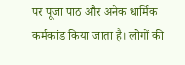पर पूजा पाठ और अनेक धार्मिक कर्मकांड किया जाता है। लोगों की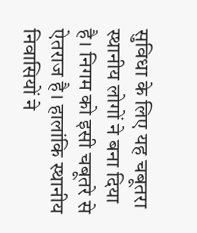सुविधा के लिए यह चबूतरा स्थानीय लोगों ने बना दिया है। निगम को इसी चबूतरे से ऐतराज है। हालांकि स्थानीय निवासियों ने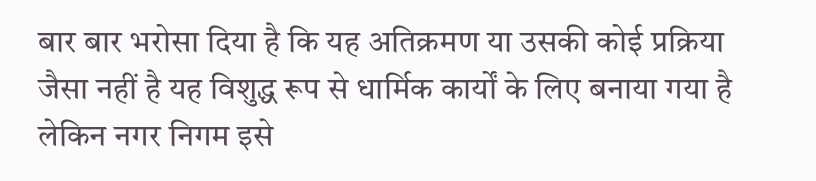बार बार भरोसा दिया है कि यह अतिक्रमण या उसकी कोई प्रक्रिया जैसा नहीं है यह विशुद्ध रूप से धार्मिक कार्यों के लिए बनाया गया है लेकिन नगर निगम इसे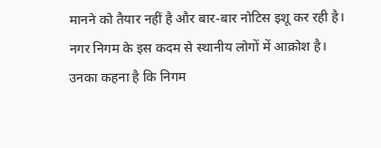मानने को तैयार नहीं है और बार-बार नोटिस इशू कर रही है।
नगर निगम के इस कदम से स्थानीय लोगों में आक्रोश है। उनका कहना है कि निगम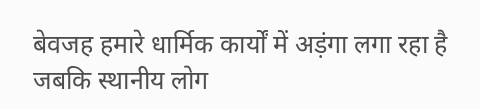बेवजह हमारे धार्मिक कार्यों में अड़ंगा लगा रहा है जबकि स्थानीय लोग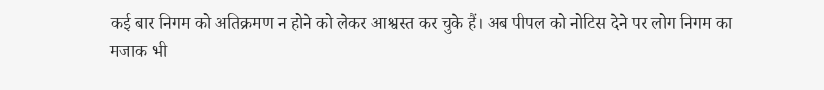कई बार निगम को अतिक्रमण न होने को लेकर आश्वस्त कर चुके हैं। अब पीपल को नोटिस देने पर लोग निगम का मजाक भी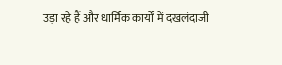उड़ा रहे हैं और धार्मिक कार्यों में दखलंदाजी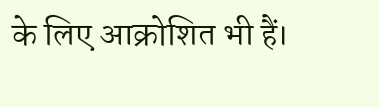के लिए आक्रोशित भी हैं।